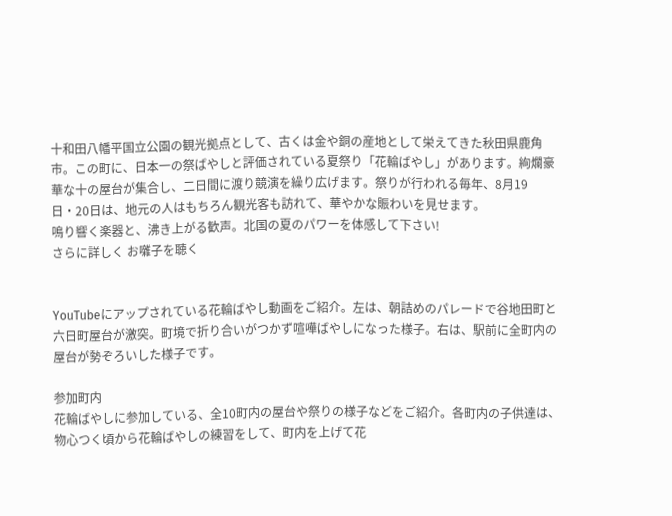十和田八幡平国立公園の観光拠点として、古くは金や銅の産地として栄えてきた秋田県鹿角市。この町に、日本一の祭ばやしと評価されている夏祭り「花輪ばやし」があります。絢爛豪華な十の屋台が集合し、二日間に渡り競演を繰り広げます。祭りが行われる毎年、8月19日・20日は、地元の人はもちろん観光客も訪れて、華やかな賑わいを見せます。
鳴り響く楽器と、沸き上がる歓声。北国の夏のパワーを体感して下さい!
さらに詳しく お囃子を聴く


YouTubeにアップされている花輪ばやし動画をご紹介。左は、朝詰めのパレードで谷地田町と六日町屋台が激突。町境で折り合いがつかず喧嘩ばやしになった様子。右は、駅前に全町内の屋台が勢ぞろいした様子です。

参加町内
花輪ばやしに参加している、全10町内の屋台や祭りの様子などをご紹介。各町内の子供達は、物心つく頃から花輪ばやしの練習をして、町内を上げて花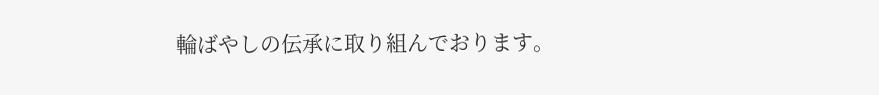輪ばやしの伝承に取り組んでおります。